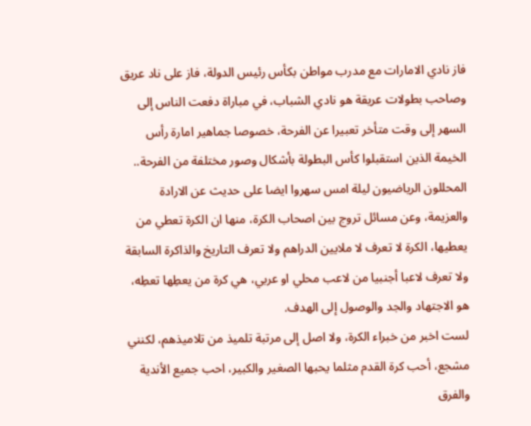فاز نادي الامارات مع مدرب مواطن بكأس رئيس الدولة، فاز على ناد عريق وصاحب بطولات عريقة هو نادي الشباب، في مباراة دفعت الناس إلى السهر إلى وقت متأخر تعبيرا عن الفرحة، خصوصا جماهير امارة رأس الخيمة الذين استقبلوا كأس البطولة بأشكال وصور مختلفة من الفرحة..
المحللون الرياضيون ليلة امس سهروا ايضا على حديث عن الارادة والعزيمة، وعن مسائل تروج بين اصحاب الكرة، منها ان الكرة تعطي من يعطيها، الكرة لا تعرف لا ملايين الدراهم ولا تعرف التاريخ والذاكرة السابقة ولا تعرف لاعبا أجنبيا من لاعب محلي او عربي، هي كرة من يعطِها تعطِه، هو الاجتهاد والجد والوصول إلى الهدف.
لست اخبر من خبراء الكرة، ولا اصل إلى مرتبة تلميذ من تلاميذهم، لكنني مشجع، أحب كرة القدم مثلما يحبها الصغير والكبير، احب جميع الأندية والفرق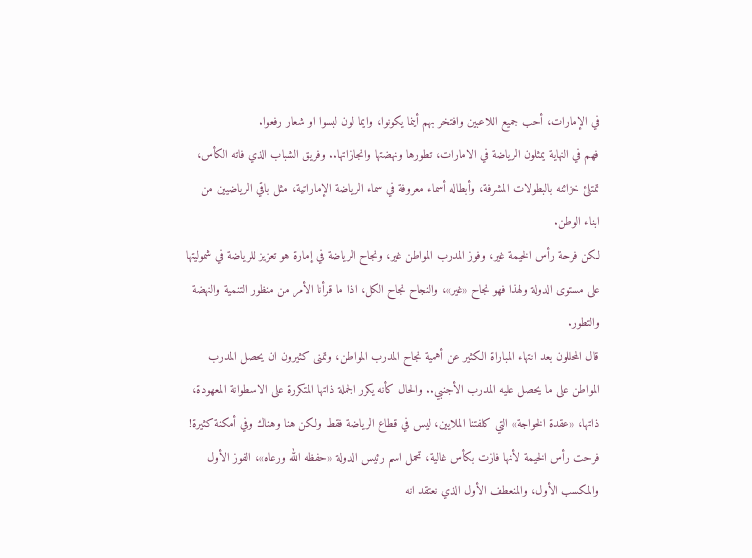في الإمارات، أحب جميع اللاعبين وافتخر بهم أينما يكونوا، وايما لون لبسوا او شعار رفعوا.
فهم في النهاية يمثلون الرياضة في الامارات، تطورها ونهضتها وانجازاتها.. وفريق الشباب الذي فاته الكأس، تمتلئ خزائنه بالبطولات المشرفة، وأبطاله أسماء معروفة في سماء الرياضة الإماراتية، مثل باقي الرياضيين من ابناء الوطن.
لكن فرحة رأس الخيمة غير، وفوز المدرب المواطن غير، ونجاح الرياضة في إمارة هو تعزيز للرياضة في شموليتها على مستوى الدولة ولهذا فهو نجاح «غير»، والنجاح نجاح الكل، اذا ما قرأنا الأمر من منظور التنمية والنهضة والتطور.
قال المحللون بعد انتهاء المباراة الكثير عن أهمية نجاح المدرب المواطن، وتمنى كثيرون ان يحصل المدرب المواطن على ما يحصل عليه المدرب الأجنبي.. والحال كأنه يكرر الجملة ذاتها المتكررة على الاسطوانة المعهودة، ذاتها، «عقدة الخواجة» التي كلفتنا الملايين، ليس في قطاع الرياضة فقط ولكن هنا وهناك وفي أمكنة كثيرة!
فرحت رأس الخيمة لأنها فازت بكأس غالية، تحمل اسم رئيس الدولة «حفظه الله ورعاه»، الفوز الأول والمكسب الأول، والمنعطف الأول الذي نعتقد انه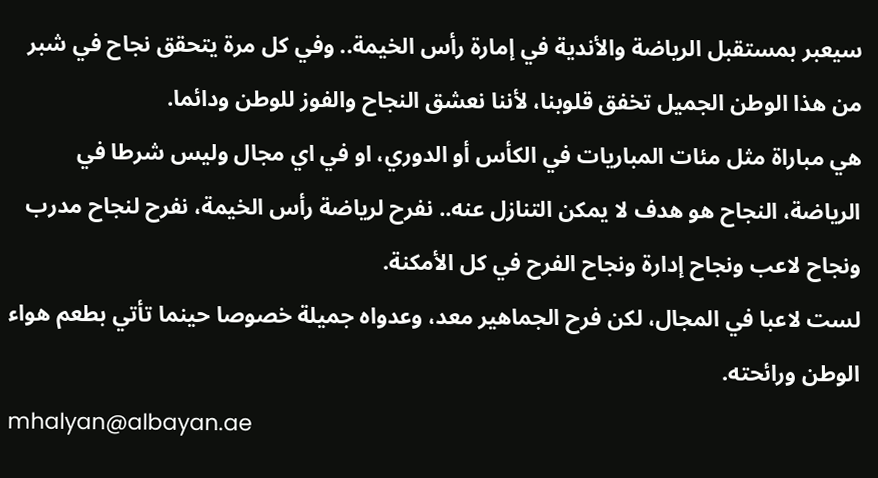سيعبر بمستقبل الرياضة والأندية في إمارة رأس الخيمة.. وفي كل مرة يتحقق نجاح في شبر من هذا الوطن الجميل تخفق قلوبنا، لأننا نعشق النجاح والفوز للوطن ودائما.
هي مباراة مثل مئات المباريات في الكأس أو الدوري، او في اي مجال وليس شرطا في الرياضة، النجاح هو هدف لا يمكن التنازل عنه.. نفرح لرياضة رأس الخيمة، نفرح لنجاح مدرب ونجاح لاعب ونجاح إدارة ونجاح الفرح في كل الأمكنة.
لست لاعبا في المجال، لكن فرح الجماهير معد، وعدواه جميلة خصوصا حينما تأتي بطعم هواء الوطن ورائحته.
mhalyan@albayan.ae